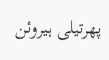پھرتیلی ہیروئن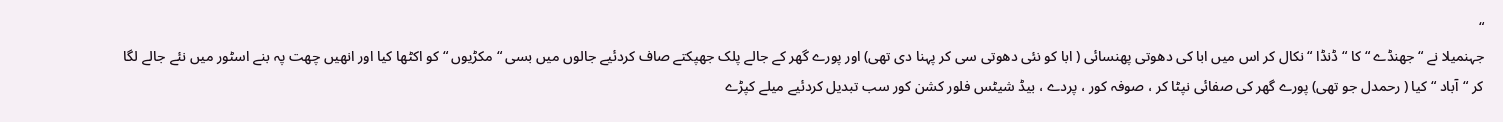“
جہنمیلا نے “جھنڈے “کا “ڈنڈا “ نکال کر اس میں ابا کی دھوتی پھنسائی ( ابا کو نئی دھوتی سی کر پہنا دی تھی) اور پورے گھر کے جالے پلک جھپکتے صاف کردئیے جالوں میں بسی “مکڑیوں “کو اکٹھا کیا اور انھیں چھت پہ بنے اسٹور میں نئے جالے لگا کر “آباد “کیا ( رحمدل جو تھی) پورے گھر کی صفائی نپٹا کر ، صوفہ کور ، پردے ، بیڈ شیٹس فلور کشن کور سب تبدیل کردئیے میلے کپڑے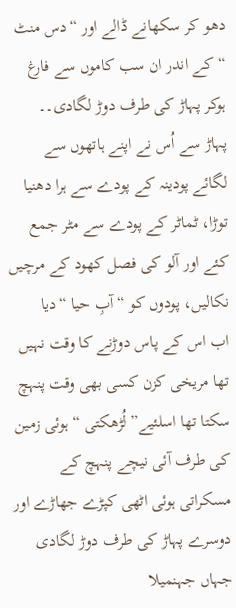دھو کر سکھانے ڈالے اور “دس منٹ “کے اندر ان سب کاموں سے فارغ ہوکر پہاڑ کی طرف دوڑ لگادی۔۔
پہاڑ سے اُس نے اپنے ہاتھوں سے لگائے پودینہ کے پودے سے ہرا دھنیا توڑا، ٹماٹر کے پودے سے مٹر جمع کئے اور آلو کی فصل کھود کے مرچیں نکالیں، پودوں کو “آبِ حیا “دیا
اب اس کے پاس دوڑنے کا وقت نہیں تھا مریخی کزن کسی بھی وقت پنہچ سکتا تھا اسلئیے” لُڑھکتی “ ہوئی زمین کی طرف آئی نیچے پنہچ کے مسکراتی ہوئی اٹھی کپڑے جھاڑے اور دوسرے پہاڑ کی طرف دوڑ لگادی جہاں جہنمیلا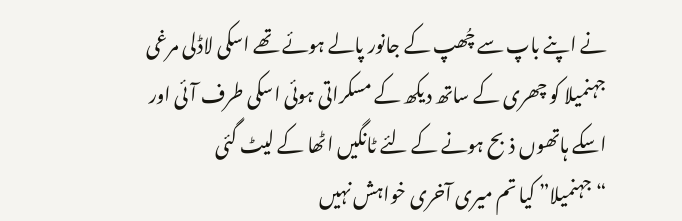نے اپنے باپ سے چُھپ کے جانور پالے ہوئے تھے اسکی لاڈلی مرغی جہنمیلا کو چھری کے ساتھ دیکھ کے مسکراتی ہوئی اسکی طرف آئی اور اسکے ہاتھوں ذبح ہونے کے لئے ٹانگیں اٹھا کے لیٹ گئی
“جہنمیلا” کیا تم میری آخری خواہش نہیں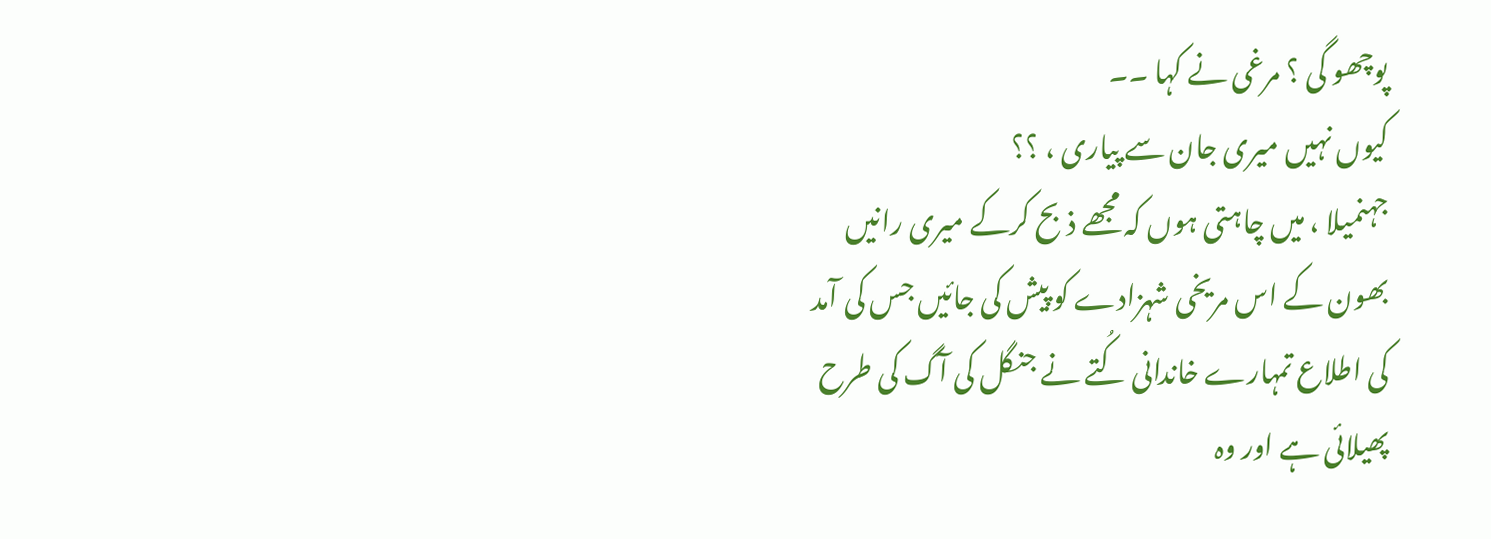پوچھو گی ؟ مرغی نے کہا ۔۔
کیوں نہیں میری جان سے پیاری ، ؟؟
جہنمیلا ، میں چاہتی ہوں کہ مجھے ذبح کرکے میری رانیں بھون کے اس مریخی شہزادے کو پیش کی جائیں جس کی آمد کی اطلاع تمہارے خاندانی کُتے نے جنگل کی آگ کی طرح پھیلائی ہے اور وہ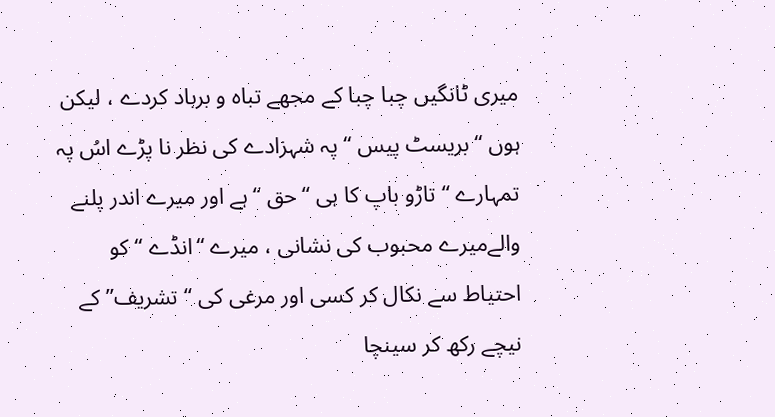میری ٹانگیں چبا چبا کے مجھے تباہ و برباد کردے ، لیکن ہوں “ بریسٹ پیس “ پہ شہزادے کی نظر نا پڑے اسُ پہ تمہارے “ تاڑو باپ کا ہی “حق “ہے اور میرے اندر پلنے والےمیرے محبوب کی نشانی ، میرے “انڈے “کو احتیاط سے نکال کر کسی اور مرغی کی “تشریف” کے نیچے رکھ کر سینچا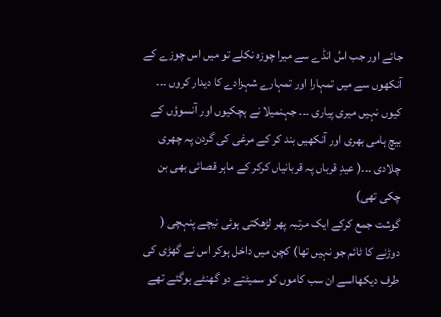جائے اور جب اسُ انڈے سے میرا چوزہ نکلے تو میں اس چوزے کے آنکھوں سے میں تمہارا اور تمہارے شہزادے کا دیدار کروں ۔۔۔
کیوں نہیں میری پیاری ۔۔۔ جہنمیلا نے ہچکیوں اور آنسوؤں کے بیچ ہامی بھری اور آنکھیں بند کر کے مرغی کی گردن پہ چھری چلادی ۔۔۔( عیدِ قرباں پہ قربانیاں کرکر کے ماہر قصائی بھی بن چکی تھی)
گوشت جمع کرکے ایک مرتبہ پھر لڑھکتی ہوئی نیچے پنہچی ( دوڑنے کا ٹائم جو نہیں تھا) کچن میں داخل ہوکر اس نے گھڑی کی طرف دیکھااسے ان سب کاموں کو سمیٹتے دو گھنٹے ہوگئے تھے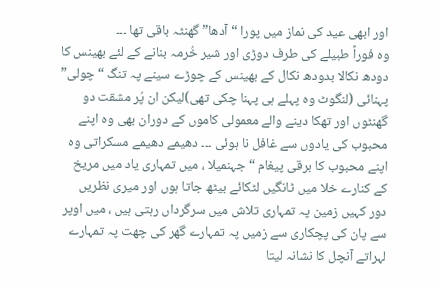اور ابھی عید کی نماز میں پورا “ آدھا” گھنٹہ باقی تھا ۔۔۔
وہ فوراً طبیلے کی طرف دوڑی اور شیر خُرمہ بنانے کے لئے بھینس کا دودھ نکالا بدودھ نکال کے بھینس کے چوڑے سینے پہ تنگ “ چولی” پہنائی (لنگوٹ وہ پہلے ہی پہنا چکی تھی)لیکن ان پُر مشقت دو گھنٹوں اور تھکا دینے والے معمولی کاموں کے دوران بھی وہ اپنے محبوب کی یادوں سے غافل نا ہوئی ۔۔۔ دھیمے دھیمے مسکراتی وہ اپنے محبوب کا برقی پیغام “ جہنمیلا ، میں تمہاری یاد میں مریخ کے کنارے خلا میں ٹانگیں لٹکائے بیٹھ جاتا ہوں اور میری نظریں دور کہیں زمین پہ تمہاری تلاش میں سرگرداں رہتی ہیں ، میں اوپر سے پان کی پچکاری سے زمیں پہ تمہارے گھر کی چھت پہ تمہارے لہراتے آنچل کا نشانہ لیتا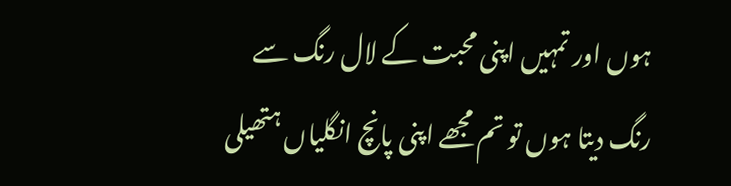ہوں اور تمہیں اپنی محبت کے لال رنگ سے رنگ دیتا ہوں تو تم مجھے اپنی پانچ انگلیاں ہتھیلی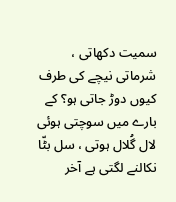سمیت دکھاتی ، شرماتی نیچے کی طرف کیوں دوڑ جاتی ہو؟ کے بارے میں سوچتی ہوئی لال گُلال ہوتی ، سل بٹّا نکالنے لگتی ہے آخر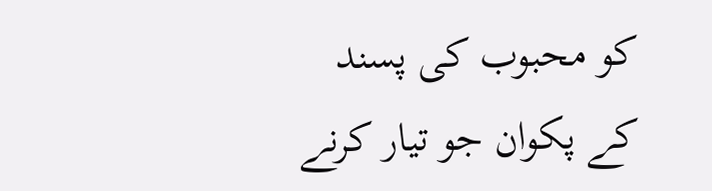کو محبوب کی پسند کے پکوان جو تیار کرنے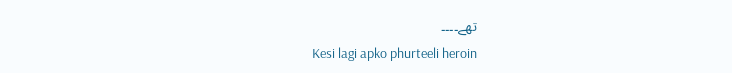تھے۔۔۔۔
Kesi lagi apko phurteeli heroin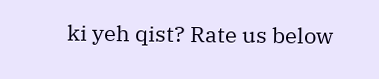ki yeh qist? Rate us below